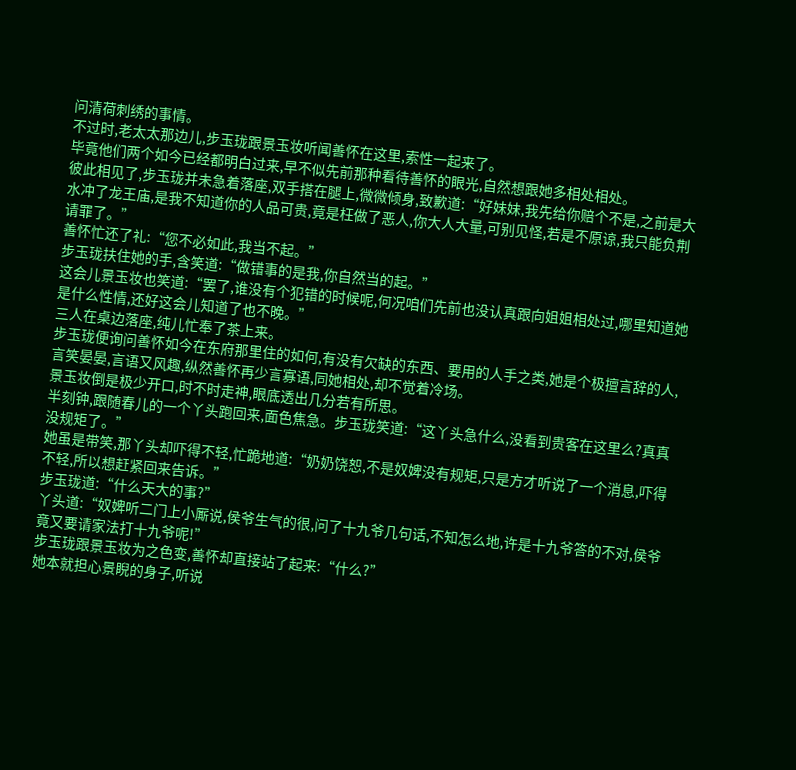问清荷刺绣的事情。
不过时,老太太那边儿,步玉珑跟景玉妆听闻善怀在这里,索性一起来了。
毕竟他们两个如今已经都明白过来,早不似先前那种看待善怀的眼光,自然想跟她多相处相处。
彼此相见了,步玉珑并未急着落座,双手搭在腿上,微微倾身,致歉道:“好妹妹,我先给你赔个不是,之前是大水冲了龙王庙,是我不知道你的人品可贵,竟是枉做了恶人,你大人大量,可别见怪,若是不原谅,我只能负荆请罪了。”
善怀忙还了礼:“您不必如此,我当不起。”
步玉珑扶住她的手,含笑道:“做错事的是我,你自然当的起。”
这会儿景玉妆也笑道:“罢了,谁没有个犯错的时候呢,何况咱们先前也没认真跟向姐姐相处过,哪里知道她是什么性情,还好这会儿知道了也不晚。”
三人在桌边落座,纯儿忙奉了茶上来。
步玉珑便询问善怀如今在东府那里住的如何,有没有欠缺的东西、要用的人手之类,她是个极擅言辞的人,言笑晏晏,言语又风趣,纵然善怀再少言寡语,同她相处,却不觉着冷场。
景玉妆倒是极少开口,时不时走神,眼底透出几分若有所思。
半刻钟,跟随春儿的一个丫头跑回来,面色焦急。步玉珑笑道:“这丫头急什么,没看到贵客在这里么?真真没规矩了。”
她虽是带笑,那丫头却吓得不轻,忙跪地道:“奶奶饶恕,不是奴婢没有规矩,只是方才听说了一个消息,吓得不轻,所以想赶紧回来告诉。”
步玉珑道:“什么天大的事?”
丫头道:“奴婢听二门上小厮说,侯爷生气的很,问了十九爷几句话,不知怎么地,许是十九爷答的不对,侯爷竟又要请家法打十九爷呢!”
步玉珑跟景玉妆为之色变,善怀却直接站了起来:“什么?”
她本就担心景睨的身子,听说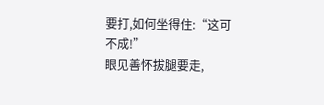要打,如何坐得住:“这可不成!”
眼见善怀拔腿要走,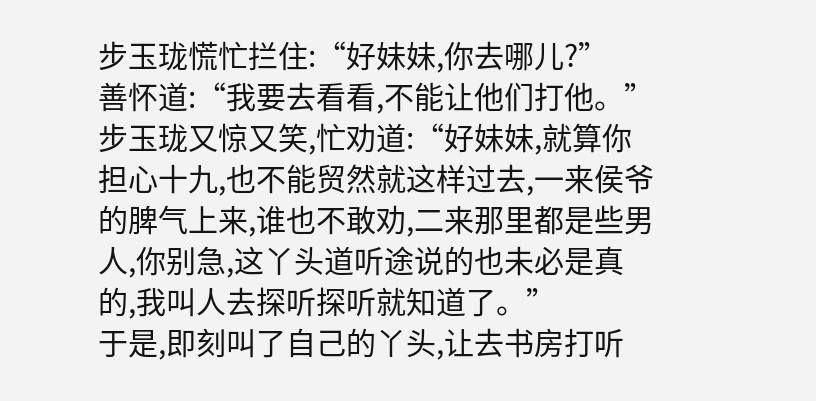步玉珑慌忙拦住:“好妹妹,你去哪儿?”
善怀道:“我要去看看,不能让他们打他。”
步玉珑又惊又笑,忙劝道:“好妹妹,就算你担心十九,也不能贸然就这样过去,一来侯爷的脾气上来,谁也不敢劝,二来那里都是些男人,你别急,这丫头道听途说的也未必是真的,我叫人去探听探听就知道了。”
于是,即刻叫了自己的丫头,让去书房打听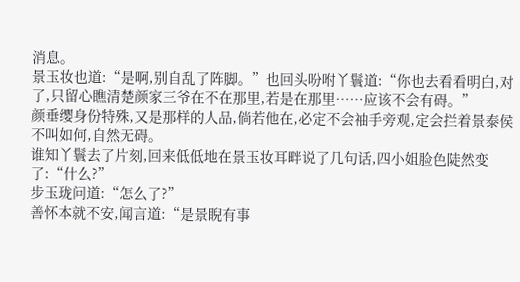消息。
景玉妆也道:“是啊,别自乱了阵脚。”也回头吩咐丫鬟道:“你也去看看明白,对了,只留心瞧清楚颜家三爷在不在那里,若是在那里……应该不会有碍。”
颜垂缨身份特殊,又是那样的人品,倘若他在,必定不会袖手旁观,定会拦着景泰侯不叫如何,自然无碍。
谁知丫鬟去了片刻,回来低低地在景玉妆耳畔说了几句话,四小姐脸色陡然变了:“什么?”
步玉珑问道:“怎么了?”
善怀本就不安,闻言道:“是景睨有事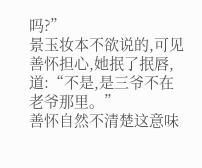吗?”
景玉妆本不欲说的,可见善怀担心,她抿了抿唇,道:“不是,是三爷不在老爷那里。”
善怀自然不清楚这意味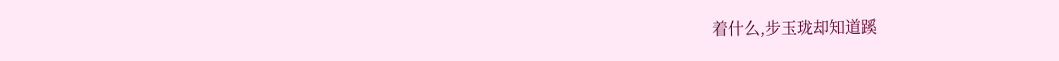着什么,步玉珑却知道蹊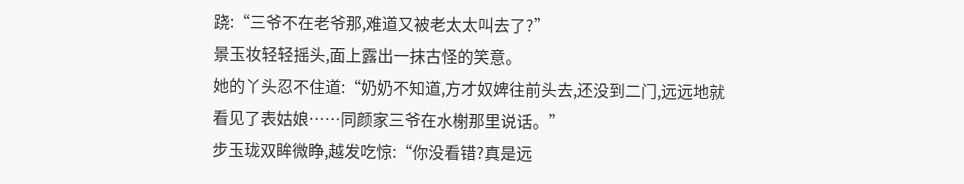跷:“三爷不在老爷那,难道又被老太太叫去了?”
景玉妆轻轻摇头,面上露出一抹古怪的笑意。
她的丫头忍不住道:“奶奶不知道,方才奴婢往前头去,还没到二门,远远地就看见了表姑娘……同颜家三爷在水榭那里说话。”
步玉珑双眸微睁,越发吃惊:“你没看错?真是远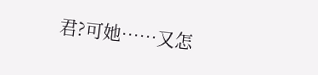君?可她……又怎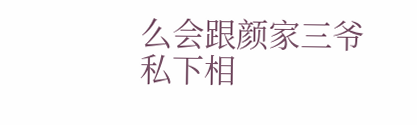么会跟颜家三爷私下相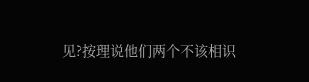见?按理说他们两个不该相识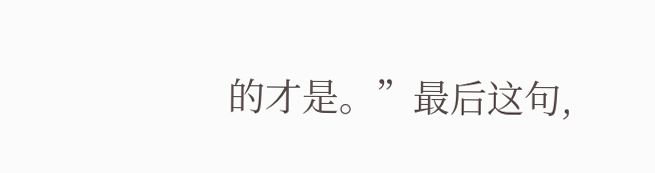的才是。”最后这句,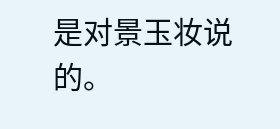是对景玉妆说的。